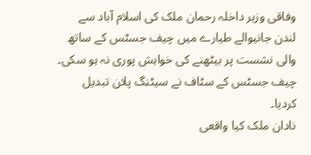وفاقی وزیر داخلہ رحمان ملک کی اسلام آباد سے لندن جانیوالے طیارے میں چیف جسٹس کے ساتھ والی نشست پر بیٹھنے کی خواہش پوری نہ ہو سکی۔ چیف جسٹس کے سٹاف نے سیٹنگ پلان تبدیل کردیا۔
نادان ملک کیا واقعی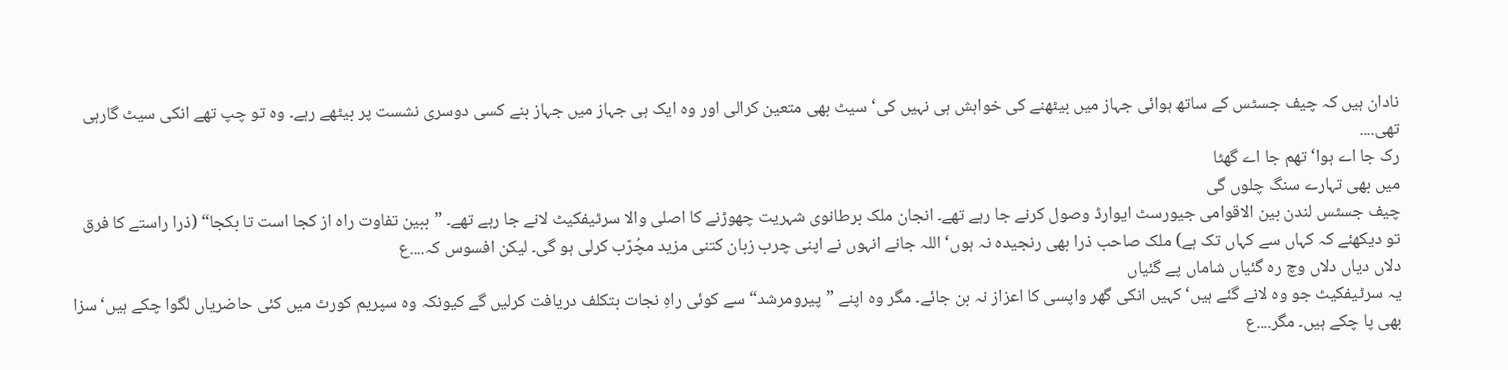نادان ہیں کہ چیف جسٹس کے ساتھ ہوائی جہاز میں بیٹھنے کی خواہش ہی نہیں کی‘ سیٹ بھی متعین کرالی اور وہ ایک ہی جہاز میں جہاز بنے کسی دوسری نشست پر بیٹھے رہے۔ وہ تو چپ تھے انکی سیٹ گارہی تھی....
رک جا اے ہوا‘ تھم جا اے گھٹا
میں بھی تہارے سنگ چلوں گی
چیف جسٹس لندن بین الاقوامی جیورسٹ ایوارڈ وصول کرنے جا رہے تھے۔ انجان ملک برطانوی شہریت چھوڑنے کا اصلی والا سرٹیفکیٹ لانے جا رہے تھے۔ ”ببین تفاوت راہ از کجا است تا بکجا“ (ذرا راستے کا فرق تو دیکھئے کہ کہاں سے کہاں تک ہے) ملک صاحب ذرا بھی رنجیدہ نہ ہوں‘ اللہ جانے انہوں نے اپنی چرب زبان کتنی مزید مچُرّب کرلی ہو گی۔ لیکن افسوس کہ....ع
دلاں دیاں دلاں وچ رہ گئیاں شاماں پے گئیاں
یہ سرٹیفکیٹ جو وہ لانے گئے ہیں‘ کہیں انکی گھر واپسی کا اعزاز نہ بن جائے۔ مگر وہ اپنے ”پیرومرشد“ سے کوئی راہِ نجات بتکلف دریافت کرلیں گے کیونکہ وہ سپریم کورٹ میں کئی حاضریاں لگوا چکے ہیں‘ سزا بھی پا چکے ہیں۔ مگر....ع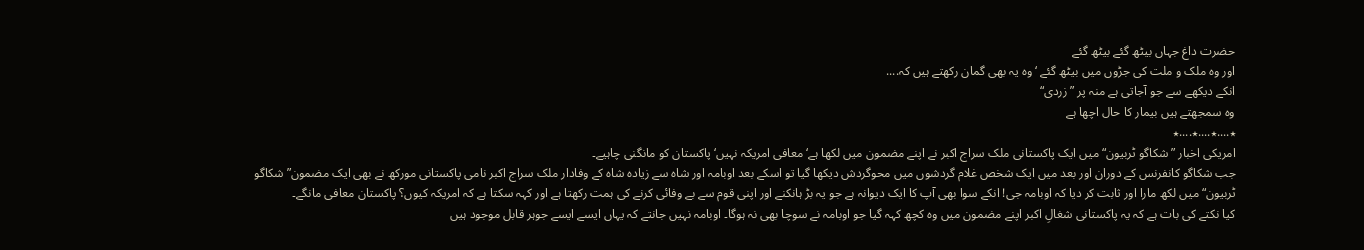حضرت داغ جہاں بیٹھ گئے بیٹھ گئے
اور وہ ملک و ملت کی جڑوں میں بیٹھ گئے ‘وہ یہ بھی گمان رکھتے ہیں کہ....
انکے دیکھے سے جو آجاتی ہے منہ پر ”زردی“
وہ سمجھتے ہیں بیمار کا حال اچھا ہے
٭....٭....٭....٭
امریکی اخبار ”شکاگو ٹربیون“ میں ایک پاکستانی ملک سراج اکبر نے اپنے مضمون میں لکھا ہے‘ معافی امریکہ نہیں‘ پاکستان کو مانگنی چاہیے۔
جب شکاگو کانفرنس کے دوران اور بعد میں ایک شخص غلام گردشوں میں محوگردش دیکھا گیا تو اسکے بعد اوبامہ اور شاہ سے زیادہ شاہ کے وفادار ملک سراج اکبر نامی پاکستانی مورکھ نے بھی ایک مضمون”شکاگو ٹربیون“ میں لکھ مارا اور ثابت کر دیا کہ اوبامہ جی! انکے سوا بھی آپ کا ایک دیوانہ ہے جو یہ بڑ ہانکنے اور اپنی قوم سے بے وفائی کرنے کی ہمت رکھتا ہے اور کہہ سکتا ہے کہ امریکہ کیوں؟ پاکستان معافی مانگے۔
کیا نکتے کی بات ہے کہ یہ پاکستانی شغالِ اکبر اپنے مضمون میں وہ کچھ کہہ گیا جو اوبامہ نے سوچا بھی نہ ہوگا۔ اوبامہ نہیں جانتے کہ یہاں ایسے ایسے جوہر قابل موجود ہیں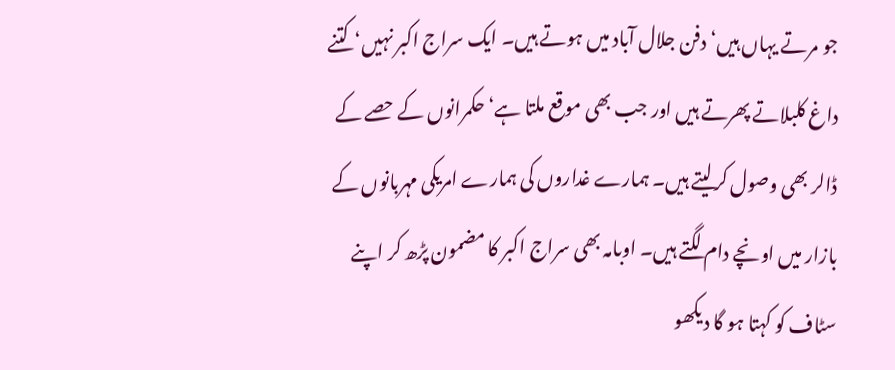جو مرتے یہاں ہیں‘ دفن جلال آباد میں ہوتے ہیں۔ ایک سراج اکبر نہیں‘ کتنے داغ کلبلاتے پھرتے ہیں اور جب بھی موقع ملتا ہے‘ حکمرانوں کے حصے کے ڈالر بھی وصول کرلیتے ہیں۔ ہمارے غداروں کی ہمارے امریکی مہربانوں کے بازار میں اونچے دام لگتے ہیں۔ اوبامہ بھی سراج اکبر کا مضمون پڑھ کر اپنے سٹاف کو کہتا ہو گا دیکھو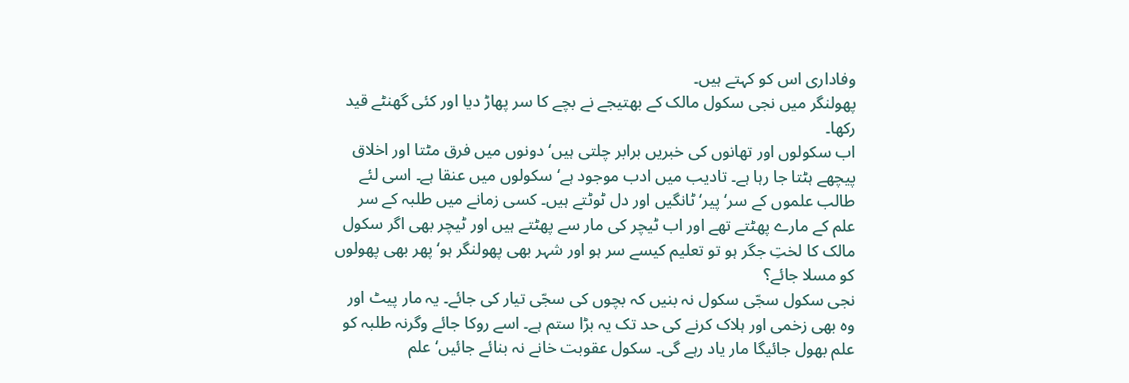وفاداری اس کو کہتے ہیں۔
پھولنگر میں نجی سکول مالک کے بھتیجے نے بچے کا سر پھاڑ دیا اور کئی گھنٹے قید رکھا۔
اب سکولوں اور تھانوں کی خبریں برابر چلتی ہیں‘ دونوں میں فرق مٹتا اور اخلاق پیچھے ہٹتا جا رہا ہے۔ تادیب میں ادب موجود ہے‘ سکولوں میں عنقا ہے۔ اسی لئے طالب علموں کے سر‘ پیر‘ ٹانگیں اور دل ٹوٹتے ہیں۔ کسی زمانے میں طلبہ کے سر علم کے مارے پھٹتے تھے اور اب ٹیچر کی مار سے پھٹتے ہیں اور ٹیچر بھی اگر سکول مالک کا لختِ جگر ہو تو تعلیم کیسے سر ہو اور شہر بھی پھولنگر ہو‘ پھر بھی پھولوں کو مسلا جائے؟
نجی سکول سجّی سکول نہ بنیں کہ بچوں کی سجّی تیار کی جائے۔ یہ مار پیٹ اور وہ بھی زخمی اور ہلاک کرنے کی حد تک یہ بڑا ستم ہے۔ اسے روکا جائے وگرنہ طلبہ کو علم بھول جائیگا مار یاد رہے گی۔ سکول عقوبت خانے نہ بنائے جائیں‘ علم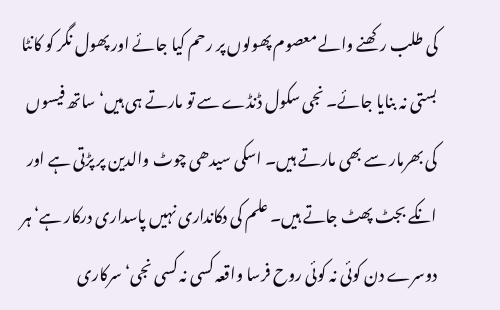کی طلب رکھنے والے معصوم پھولوں پر رحم کیا جائے اور پھول نگر کو کانٹا بستی نہ بنایا جائے۔ نجی سکول ڈنڈے سے تو مارتے ہی ہیں‘ ساتھ فیسوں کی بھرمار سے بھی مارتے ہیں۔ اسکی سیدھی چوٹ والدین پر پڑتی ہے اور انکے بجٹ پھٹ جاتے ہیں۔ علم کی دکانداری نہیں پاسداری درکار ہے‘ ہر دوسرے دن کوئی نہ کوئی روح فرسا واقعہ کسی نہ کسی نجی‘ سرکاری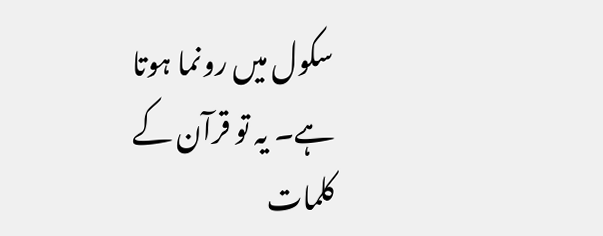سکول میں رونما ہوتا ہے۔ یہ تو قرآن کے کلمات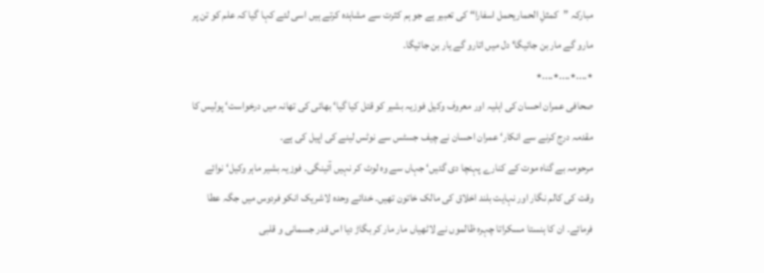مبارکہ ”کمثلِ الحماریحمل اسفارا“ کی تعبیر ہے جو ہم کثرت سے مشاہدہ کرتے ہیں اسی لئے کہا گیا کہ علم کو تن پر مارو گے مار بن جائیگا‘ دل میں اتارو گے یار بن جائیگا۔
٭....٭....٭....٭
صحافی عمران احسان کی اہلیہ اور معروف وکیل فوزیہ بشیر کو قتل کیا گیا‘ بھائی کی تھانہ میں درخواست‘ پولیس کا مقدمہ درج کرنے سے انکار‘ عمران احسان نے چیف جسٹس سے نوٹس لینے کی اپیل کی ہے۔
مرحومہ بے گناہ موت کے کنارے پہنچا دی گئیں‘ جہاں سے وہ لوٹ کر نہیں آئینگی۔ فوزیہ بشیر ماہر وکیل‘ نوائے وقت کی کالم نگار اور نہایت بلند اخلاق کی مالک خاتون تھیں۔ خدائے وحدہ لاشریک انکو فردوس میں جگہ عطا فرمائے۔ ان کا ہنستا مسکراتا چہرہ ظالموں نے لاٹھیاں مار مار کر بگاڑ دیا اس قدر جسمانی و قلبی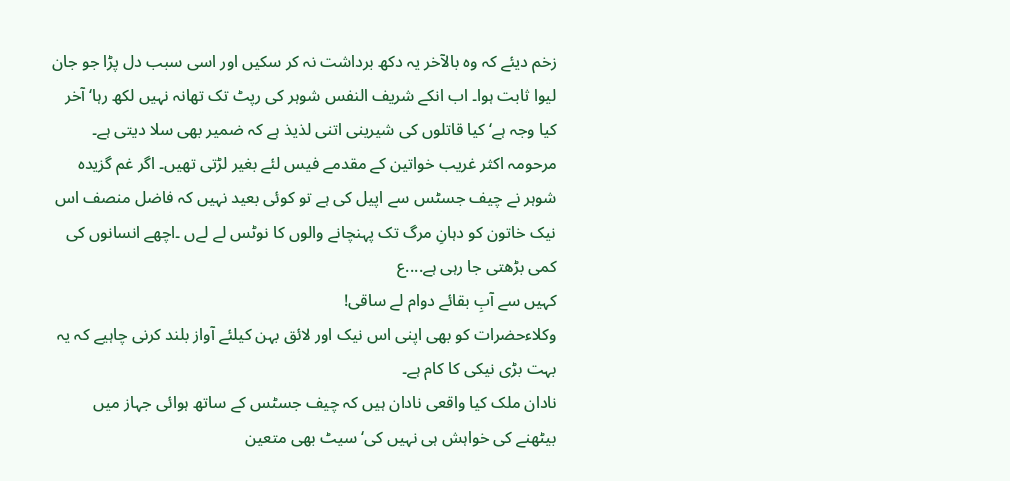زخم دیئے کہ وہ بالآخر یہ دکھ برداشت نہ کر سکیں اور اسی سبب دل پڑا جو جان لیوا ثابت ہوا۔ اب انکے شریف النفس شوہر کی رپٹ تک تھانہ نہیں لکھ رہا‘ آخر کیا وجہ ہے‘ کیا قاتلوں کی شیرینی اتنی لذیذ ہے کہ ضمیر بھی سلا دیتی ہے۔ مرحومہ اکثر غریب خواتین کے مقدمے فیس لئے بغیر لڑتی تھیں۔ اگر غم گزیدہ شوہر نے چیف جسٹس سے اپیل کی ہے تو کوئی بعید نہیں کہ فاضل منصف اس نیک خاتون کو دہانِ مرگ تک پہنچانے والوں کا نوٹس لے لےں ۔اچھے انسانوں کی کمی بڑھتی جا رہی ہے....ع
کہیں سے آبِ بقائے دوام لے ساقی!
وکلاءحضرات کو بھی اپنی اس نیک اور لائق بہن کیلئے آواز بلند کرنی چاہیے کہ یہ بہت بڑی نیکی کا کام ہے۔
نادان ملک کیا واقعی نادان ہیں کہ چیف جسٹس کے ساتھ ہوائی جہاز میں بیٹھنے کی خواہش ہی نہیں کی‘ سیٹ بھی متعین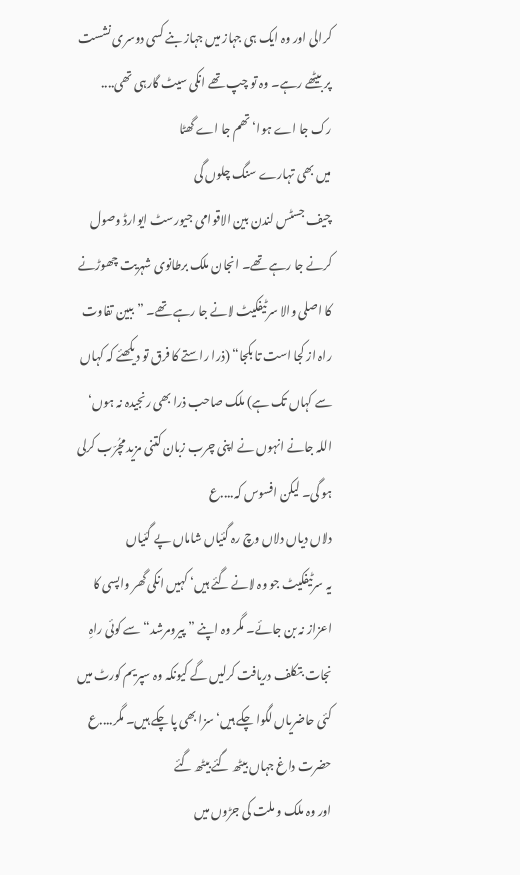کرالی اور وہ ایک ہی جہاز میں جہاز بنے کسی دوسری نشست پر بیٹھے رہے۔ وہ تو چپ تھے انکی سیٹ گارہی تھی....
رک جا اے ہوا‘ تھم جا اے گھٹا
میں بھی تہارے سنگ چلوں گی
چیف جسٹس لندن بین الاقوامی جیورسٹ ایوارڈ وصول کرنے جا رہے تھے۔ انجان ملک برطانوی شہریت چھوڑنے کا اصلی والا سرٹیفکیٹ لانے جا رہے تھے۔ ”ببین تفاوت راہ از کجا است تا بکجا“ (ذرا راستے کا فرق تو دیکھئے کہ کہاں سے کہاں تک ہے) ملک صاحب ذرا بھی رنجیدہ نہ ہوں‘ اللہ جانے انہوں نے اپنی چرب زبان کتنی مزید مچُرّب کرلی ہو گی۔ لیکن افسوس کہ....ع
دلاں دیاں دلاں وچ رہ گئیاں شاماں پے گئیاں
یہ سرٹیفکیٹ جو وہ لانے گئے ہیں‘ کہیں انکی گھر واپسی کا اعزاز نہ بن جائے۔ مگر وہ اپنے ”پیرومرشد“ سے کوئی راہِ نجات بتکلف دریافت کرلیں گے کیونکہ وہ سپریم کورٹ میں کئی حاضریاں لگوا چکے ہیں‘ سزا بھی پا چکے ہیں۔ مگر....ع
حضرت داغ جہاں بیٹھ گئے بیٹھ گئے
اور وہ ملک و ملت کی جڑوں میں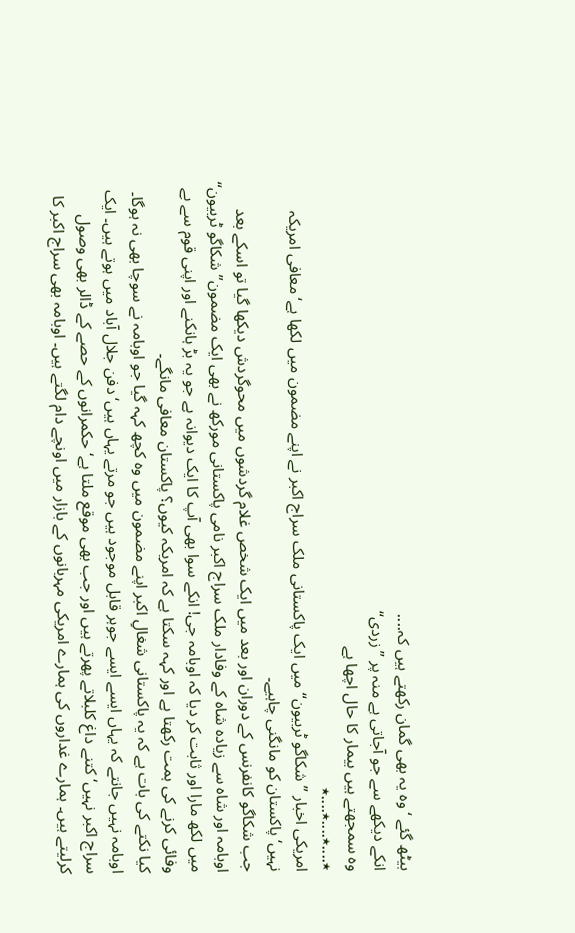بیٹھ گئے ‘وہ یہ بھی گمان رکھتے ہیں کہ....
انکے دیکھے سے جو آجاتی ہے منہ پر ”زردی“
وہ سمجھتے ہیں بیمار کا حال اچھا ہے
٭....٭....٭....٭
امریکی اخبار ”شکاگو ٹربیون“ میں ایک پاکستانی ملک سراج اکبر نے اپنے مضمون میں لکھا ہے‘ معافی امریکہ نہیں‘ پاکستان کو مانگنی چاہیے۔
جب شکاگو کانفرنس کے دوران اور بعد میں ایک شخص غلام گردشوں میں محوگردش دیکھا گیا تو اسکے بعد اوبامہ اور شاہ سے زیادہ شاہ کے وفادار ملک سراج اکبر نامی پاکستانی مورکھ نے بھی ایک مضمون”شکاگو ٹربیون“ میں لکھ مارا اور ثابت کر دیا کہ اوبامہ جی! انکے سوا بھی آپ کا ایک دیوانہ ہے جو یہ بڑ ہانکنے اور اپنی قوم سے بے وفائی کرنے کی ہمت رکھتا ہے اور کہہ سکتا ہے کہ امریکہ کیوں؟ پاکستان معافی مانگے۔
کیا نکتے کی بات ہے کہ یہ پاکستانی شغالِ اکبر اپنے مضمون میں وہ کچھ کہہ گیا جو اوبامہ نے سوچا بھی نہ ہوگا۔ اوبامہ نہیں جانتے کہ یہاں ایسے ایسے جوہر قابل موجود ہیں جو مرتے یہاں ہیں‘ دفن جلال آباد میں ہوتے ہیں۔ ایک سراج اکبر نہیں‘ کتنے داغ کلبلاتے پھرتے ہیں اور جب بھی موقع ملتا ہے‘ حکمرانوں کے حصے کے ڈالر بھی وصول کرلیتے ہیں۔ ہمارے غداروں کی ہمارے امریکی مہربانوں کے بازار میں اونچے دام لگتے ہیں۔ اوبامہ بھی سراج اکبر کا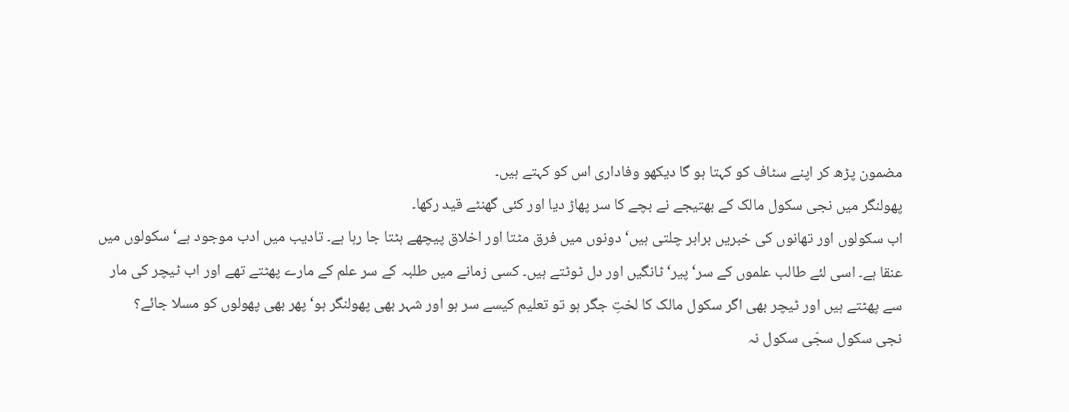مضمون پڑھ کر اپنے سٹاف کو کہتا ہو گا دیکھو وفاداری اس کو کہتے ہیں۔
پھولنگر میں نجی سکول مالک کے بھتیجے نے بچے کا سر پھاڑ دیا اور کئی گھنٹے قید رکھا۔
اب سکولوں اور تھانوں کی خبریں برابر چلتی ہیں‘ دونوں میں فرق مٹتا اور اخلاق پیچھے ہٹتا جا رہا ہے۔ تادیب میں ادب موجود ہے‘ سکولوں میں عنقا ہے۔ اسی لئے طالب علموں کے سر‘ پیر‘ ٹانگیں اور دل ٹوٹتے ہیں۔ کسی زمانے میں طلبہ کے سر علم کے مارے پھٹتے تھے اور اب ٹیچر کی مار سے پھٹتے ہیں اور ٹیچر بھی اگر سکول مالک کا لختِ جگر ہو تو تعلیم کیسے سر ہو اور شہر بھی پھولنگر ہو‘ پھر بھی پھولوں کو مسلا جائے؟
نجی سکول سجّی سکول نہ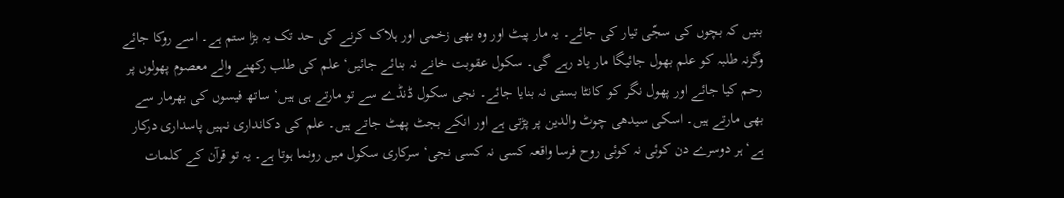بنیں کہ بچوں کی سجّی تیار کی جائے۔ یہ مار پیٹ اور وہ بھی زخمی اور ہلاک کرنے کی حد تک یہ بڑا ستم ہے۔ اسے روکا جائے وگرنہ طلبہ کو علم بھول جائیگا مار یاد رہے گی۔ سکول عقوبت خانے نہ بنائے جائیں‘ علم کی طلب رکھنے والے معصوم پھولوں پر رحم کیا جائے اور پھول نگر کو کانٹا بستی نہ بنایا جائے۔ نجی سکول ڈنڈے سے تو مارتے ہی ہیں‘ ساتھ فیسوں کی بھرمار سے بھی مارتے ہیں۔ اسکی سیدھی چوٹ والدین پر پڑتی ہے اور انکے بجٹ پھٹ جاتے ہیں۔ علم کی دکانداری نہیں پاسداری درکار ہے‘ ہر دوسرے دن کوئی نہ کوئی روح فرسا واقعہ کسی نہ کسی نجی‘ سرکاری سکول میں رونما ہوتا ہے۔ یہ تو قرآن کے کلمات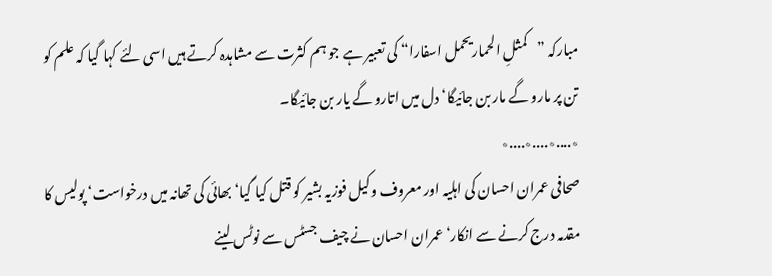مبارکہ ”کمثلِ الحماریحمل اسفارا“ کی تعبیر ہے جو ہم کثرت سے مشاہدہ کرتے ہیں اسی لئے کہا گیا کہ علم کو تن پر مارو گے مار بن جائیگا‘ دل میں اتارو گے یار بن جائیگا۔
٭....٭....٭....٭
صحافی عمران احسان کی اہلیہ اور معروف وکیل فوزیہ بشیر کو قتل کیا گیا‘ بھائی کی تھانہ میں درخواست‘ پولیس کا مقدمہ درج کرنے سے انکار‘ عمران احسان نے چیف جسٹس سے نوٹس لینے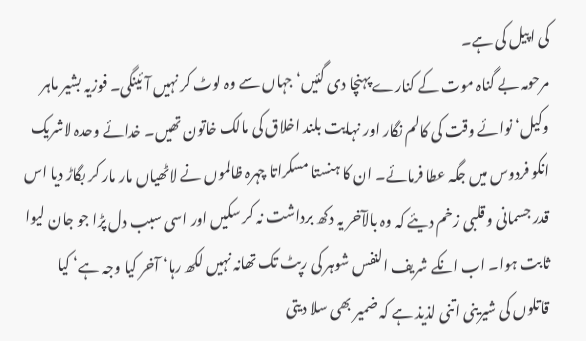کی اپیل کی ہے۔
مرحومہ بے گناہ موت کے کنارے پہنچا دی گئیں‘ جہاں سے وہ لوٹ کر نہیں آئینگی۔ فوزیہ بشیر ماہر وکیل‘ نوائے وقت کی کالم نگار اور نہایت بلند اخلاق کی مالک خاتون تھیں۔ خدائے وحدہ لاشریک انکو فردوس میں جگہ عطا فرمائے۔ ان کا ہنستا مسکراتا چہرہ ظالموں نے لاٹھیاں مار مار کر بگاڑ دیا اس قدر جسمانی و قلبی زخم دیئے کہ وہ بالآخر یہ دکھ برداشت نہ کر سکیں اور اسی سبب دل پڑا جو جان لیوا ثابت ہوا۔ اب انکے شریف النفس شوہر کی رپٹ تک تھانہ نہیں لکھ رہا‘ آخر کیا وجہ ہے‘ کیا قاتلوں کی شیرینی اتنی لذیذ ہے کہ ضمیر بھی سلا دیتی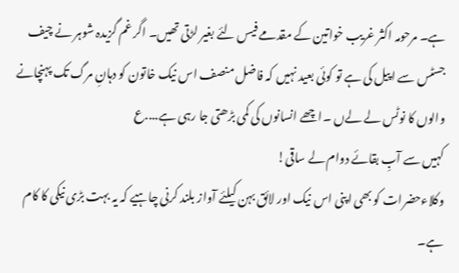ہے۔ مرحومہ اکثر غریب خواتین کے مقدمے فیس لئے بغیر لڑتی تھیں۔ اگر غم گزیدہ شوہر نے چیف جسٹس سے اپیل کی ہے تو کوئی بعید نہیں کہ فاضل منصف اس نیک خاتون کو دہانِ مرگ تک پہنچانے والوں کا نوٹس لے لےں ۔اچھے انسانوں کی کمی بڑھتی جا رہی ہے....ع
کہیں سے آبِ بقائے دوام لے ساقی!
وکلاءحضرات کو بھی اپنی اس نیک اور لائق بہن کیلئے آواز بلند کرنی چاہیے کہ یہ بہت بڑی نیکی کا کام ہے۔